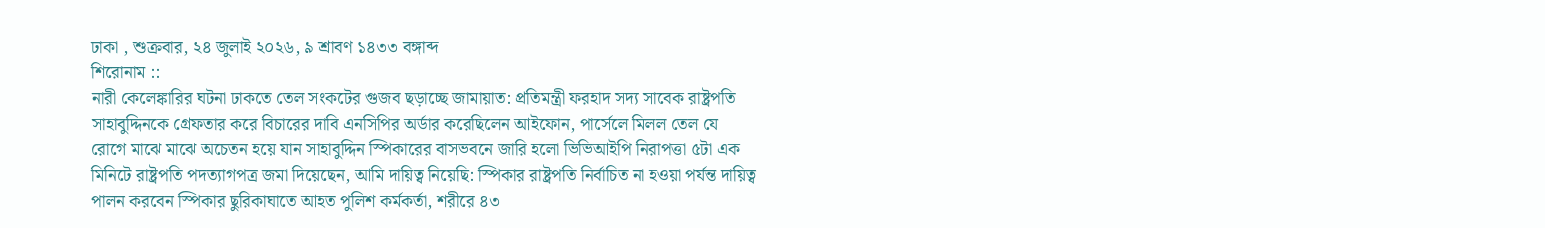ঢাকা , শুক্রবার, ২৪ জুলাই ২০২৬, ৯ শ্রাবণ ১৪৩৩ বঙ্গাব্দ
শিরোনাম ::
নারী কেলেঙ্কারির ঘটনা ঢাকতে তেল সংকটের গুজব ছড়াচ্ছে জামায়াত: প্রতিমন্ত্রী ফরহাদ সদ্য সাবেক রাষ্ট্রপতি সাহাবুদ্দিনকে গ্রেফতার করে বিচারের দাবি এনসিপির অর্ডার করেছিলেন আইফোন, পার্সেলে মিলল তেল যে রোগে মাঝে মাঝে অচেতন হয়ে যান সাহাবুদ্দিন স্পিকারের বাসভবনে জারি হলো ভিভিআইপি নিরাপত্তা ৫টা এক মিনিটে রাষ্ট্রপতি পদত্যাগপত্র জমা দিয়েছেন, আমি দায়িত্ব নিয়েছি: স্পিকার রাষ্ট্রপতি নির্বাচিত না হওয়া পর্যন্ত দায়িত্ব পালন করবেন স্পিকার ছুরিকাঘাতে আহত পুলিশ কর্মকর্তা, শরীরে ৪৩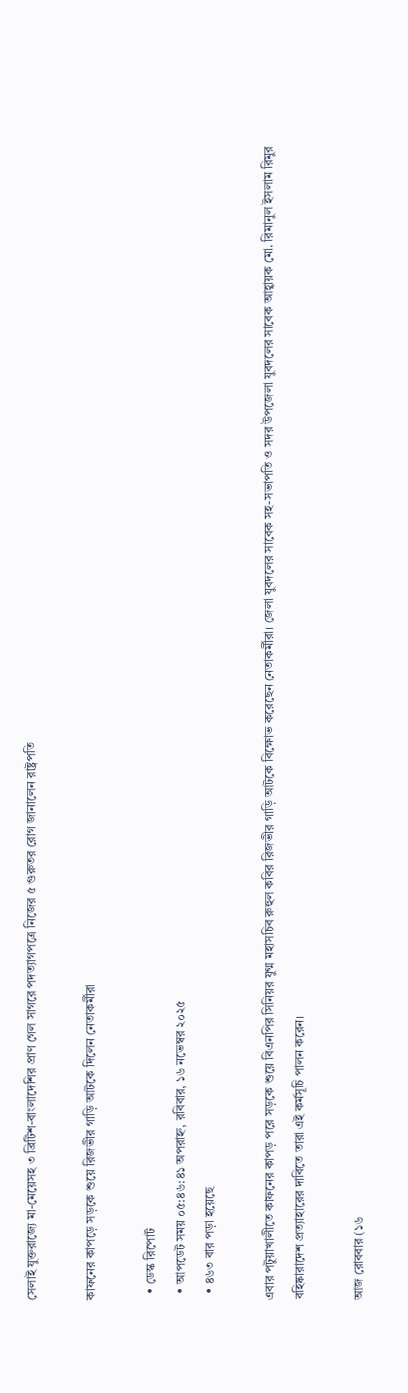সেলাই যুক্তরাজ্যে মা-মেয়েসহ ৩ ব্রিটিশ-বাংলাদেশির প্রাণ গেল সাগরে পদত্যাগপত্রে নিজের ৫ গুরুতর রোগ জানালেন রাষ্ট্রপতি

কাফনের কাপড়ে সড়কে শুয়ে রিজভীর গাড়ি আটকে দিলেন নেতাকর্মীরা

  • ডেস্ক রিপোর্ট
  • আপডেট সময় ০৫:৪৬:৪১ অপরাহ্ন, রবিবার, ১৬ নভেম্বর ২০২৫
  • ৪৬৩ বার পড়া হয়েছে

এবার পটুয়াখালীতে কাফনের কাপড় পরে সড়কে শুয়ে বিএনপির সিনিয়র যুগ্ম মহাসচিব রুহুল কবির রিজভীর গাড়ি আটকে বিক্ষোভ করেছেন নেতাকর্মীরা। জেলা যুবদলের সাবেক সহ-সভাপতি ও সদর উপজেলা যুবদলের সাবেক আহ্বায়ক মো. রিমানুল ইসলাম রিমুর বহিষ্কারাদেশ প্রত্যাহারের দাবিতে তারা এই কর্মসূচি পালন করেন।

আজ রোববার (১৬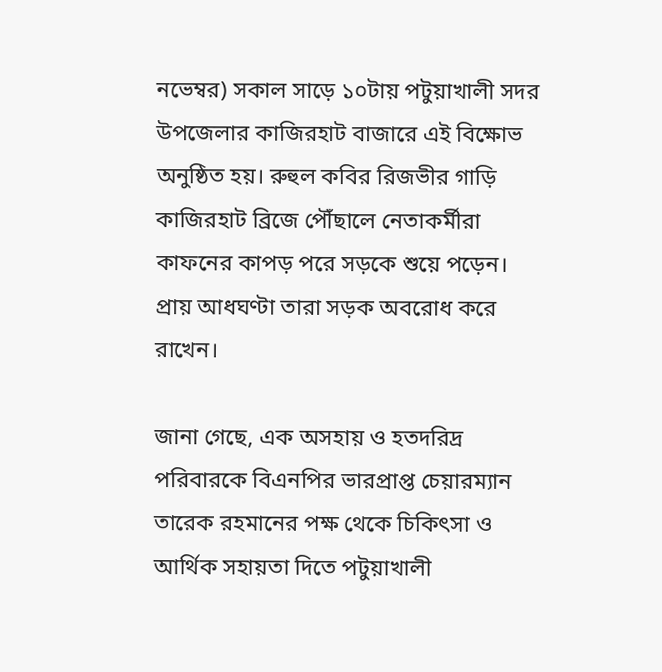নভেম্বর) সকাল সাড়ে ১০টায় পটুয়াখালী সদর উপজেলার কাজিরহাট বাজারে এই বিক্ষোভ অনুষ্ঠিত হয়। রুহুল কবির রিজভীর গাড়ি কাজিরহাট ব্রিজে পৌঁছালে নেতাকর্মীরা কাফনের কাপড় পরে সড়কে শুয়ে পড়েন। প্রায় আধঘণ্টা তারা সড়ক অবরোধ করে রাখেন।

জানা গেছে, এক অসহায় ও হতদরিদ্র পরিবারকে বিএনপির ভারপ্রাপ্ত চেয়ারম্যান তারেক রহমানের পক্ষ থেকে চিকিৎসা ও আর্থিক সহায়তা দিতে পটুয়াখালী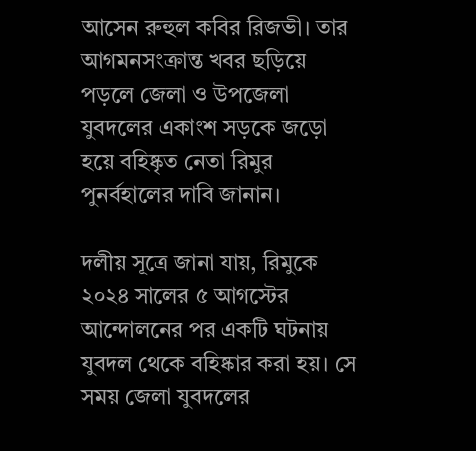আসেন রুহুল কবির রিজভী। তার আগমনসংক্রান্ত খবর ছড়িয়ে পড়লে জেলা ও উপজেলা যুবদলের একাংশ সড়কে জড়ো হয়ে বহিষ্কৃত নেতা রিমুর পুনর্বহালের দাবি জানান।

দলীয় সূত্রে জানা যায়, রিমুকে ২০২৪ সালের ৫ আগস্টের আন্দোলনের পর একটি ঘটনায় যুবদল থেকে বহিষ্কার করা হয়। সে সময় জেলা যুবদলের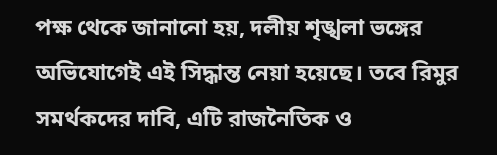পক্ষ থেকে জানানো হয়, দলীয় শৃঙ্খলা ভঙ্গের অভিযোগেই এই সিদ্ধান্ত নেয়া হয়েছে। তবে রিমুর সমর্থকদের দাবি, এটি রাজনৈতিক ও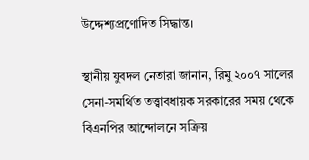উদ্দেশ্যপ্রণোদিত সিদ্ধান্ত।

স্থানীয় যুবদল নেতারা জানান, রিমু ২০০৭ সালের সেনা-সমর্থিত তত্ত্বাবধায়ক সরকারের সময় থেকে বিএনপির আন্দোলনে সক্রিয়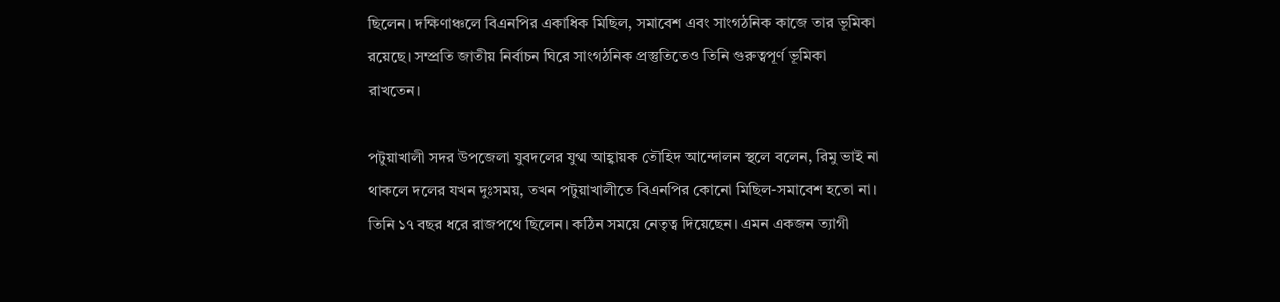ছিলেন। দক্ষিণাঞ্চলে বিএনপির একাধিক মিছিল, সমাবেশ এবং সাংগঠনিক কাজে তার ভূমিকা রয়েছে। সম্প্রতি জাতীয় নির্বাচন ঘিরে সাংগঠনিক প্রস্তুতিতেও তিনি গুরুত্বপূর্ণ ভূমিকা রাখতেন।

পটুয়াখালী সদর উপজেলা যুবদলের যুগ্ম আহ্বায়ক তৌহিদ আন্দোলন স্থলে বলেন, রিমু ভাই না থাকলে দলের যখন দুঃসময়, তখন পটুয়াখালীতে বিএনপির কোনো মিছিল-সমাবেশ হতো না। তিনি ১৭ বছর ধরে রাজপথে ছিলেন। কঠিন সময়ে নেতৃত্ব দিয়েছেন। এমন একজন ত্যাগী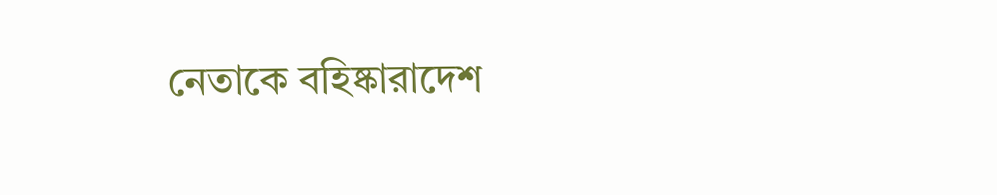নেতাকে বহিষ্কারাদেশ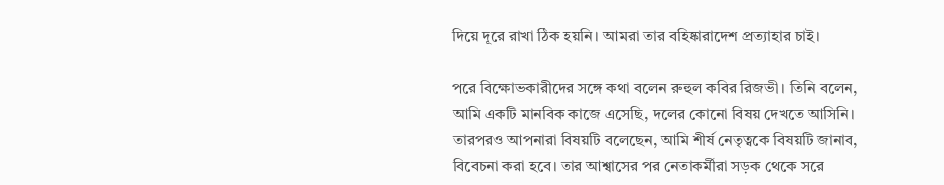দিয়ে দূরে রাখা ঠিক হয়নি। আমরা তার বহিষ্কারাদেশ প্রত্যাহার চাই।

পরে বিক্ষোভকারীদের সঙ্গে কথা বলেন রুহুল কবির রিজভী। তিনি বলেন, আমি একটি মানবিক কাজে এসেছি, দলের কোনো বিষয় দেখতে আসিনি। তারপরও আপনারা বিষয়টি বলেছেন, আমি শীর্ষ নেতৃত্বকে বিষয়টি জানাব, বিবেচনা করা হবে। তার আশ্বাসের পর নেতাকর্মীরা সড়ক থেকে সরে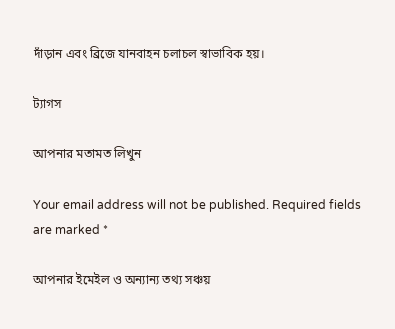দাঁড়ান এবং ব্রিজে যানবাহন চলাচল স্বাভাবিক হয়।

ট্যাগস

আপনার মতামত লিখুন

Your email address will not be published. Required fields are marked *

আপনার ইমেইল ও অন্যান্য তথ্য সঞ্চয়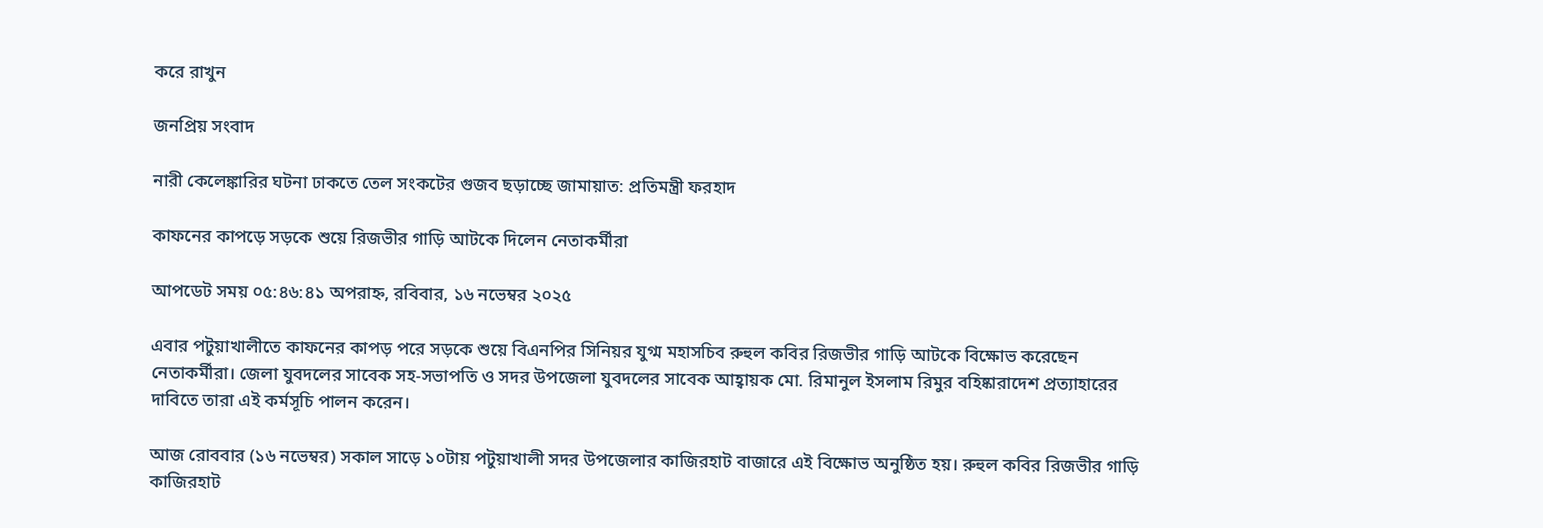করে রাখুন

জনপ্রিয় সংবাদ

নারী কেলেঙ্কারির ঘটনা ঢাকতে তেল সংকটের গুজব ছড়াচ্ছে জামায়াত: প্রতিমন্ত্রী ফরহাদ

কাফনের কাপড়ে সড়কে শুয়ে রিজভীর গাড়ি আটকে দিলেন নেতাকর্মীরা

আপডেট সময় ০৫:৪৬:৪১ অপরাহ্ন, রবিবার, ১৬ নভেম্বর ২০২৫

এবার পটুয়াখালীতে কাফনের কাপড় পরে সড়কে শুয়ে বিএনপির সিনিয়র যুগ্ম মহাসচিব রুহুল কবির রিজভীর গাড়ি আটকে বিক্ষোভ করেছেন নেতাকর্মীরা। জেলা যুবদলের সাবেক সহ-সভাপতি ও সদর উপজেলা যুবদলের সাবেক আহ্বায়ক মো. রিমানুল ইসলাম রিমুর বহিষ্কারাদেশ প্রত্যাহারের দাবিতে তারা এই কর্মসূচি পালন করেন।

আজ রোববার (১৬ নভেম্বর) সকাল সাড়ে ১০টায় পটুয়াখালী সদর উপজেলার কাজিরহাট বাজারে এই বিক্ষোভ অনুষ্ঠিত হয়। রুহুল কবির রিজভীর গাড়ি কাজিরহাট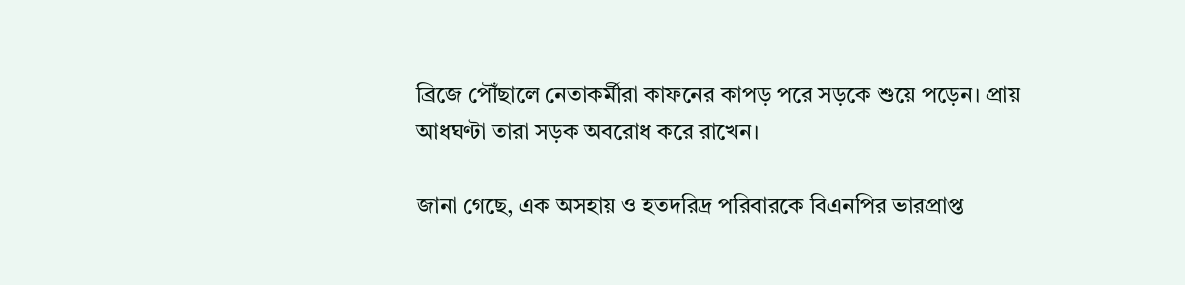ব্রিজে পৌঁছালে নেতাকর্মীরা কাফনের কাপড় পরে সড়কে শুয়ে পড়েন। প্রায় আধঘণ্টা তারা সড়ক অবরোধ করে রাখেন।

জানা গেছে, এক অসহায় ও হতদরিদ্র পরিবারকে বিএনপির ভারপ্রাপ্ত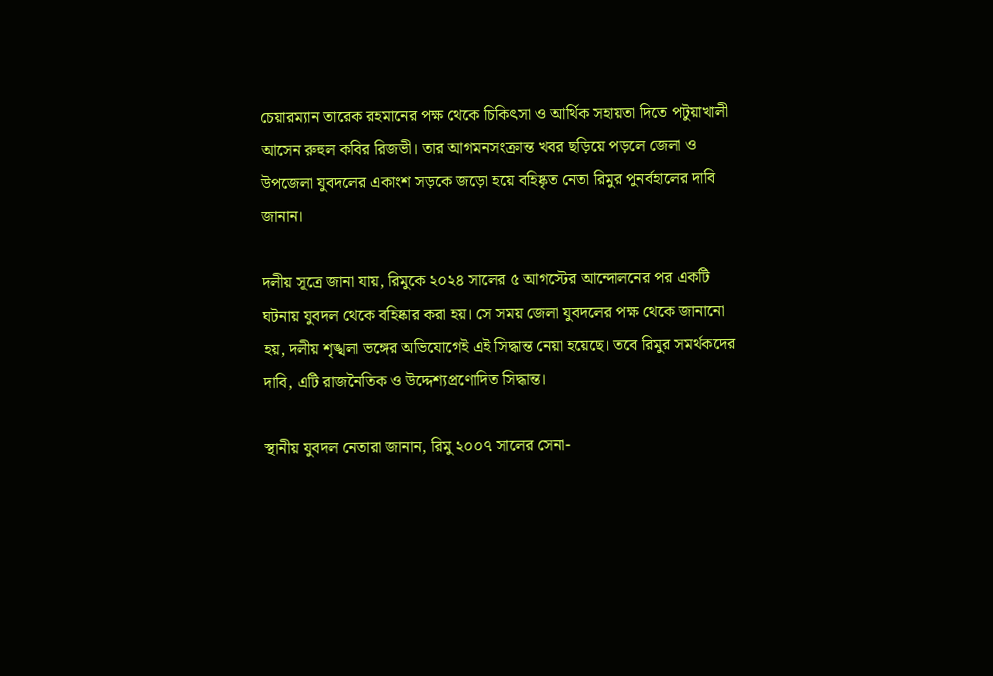চেয়ারম্যান তারেক রহমানের পক্ষ থেকে চিকিৎসা ও আর্থিক সহায়তা দিতে পটুয়াখালী আসেন রুহুল কবির রিজভী। তার আগমনসংক্রান্ত খবর ছড়িয়ে পড়লে জেলা ও উপজেলা যুবদলের একাংশ সড়কে জড়ো হয়ে বহিষ্কৃত নেতা রিমুর পুনর্বহালের দাবি জানান।

দলীয় সূত্রে জানা যায়, রিমুকে ২০২৪ সালের ৫ আগস্টের আন্দোলনের পর একটি ঘটনায় যুবদল থেকে বহিষ্কার করা হয়। সে সময় জেলা যুবদলের পক্ষ থেকে জানানো হয়, দলীয় শৃঙ্খলা ভঙ্গের অভিযোগেই এই সিদ্ধান্ত নেয়া হয়েছে। তবে রিমুর সমর্থকদের দাবি, এটি রাজনৈতিক ও উদ্দেশ্যপ্রণোদিত সিদ্ধান্ত।

স্থানীয় যুবদল নেতারা জানান, রিমু ২০০৭ সালের সেনা-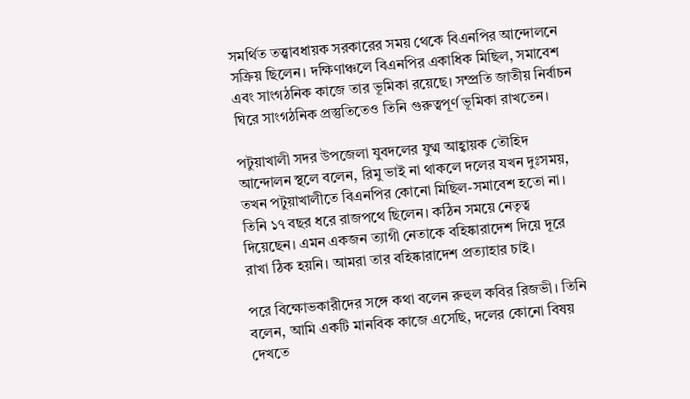সমর্থিত তত্ত্বাবধায়ক সরকারের সময় থেকে বিএনপির আন্দোলনে সক্রিয় ছিলেন। দক্ষিণাঞ্চলে বিএনপির একাধিক মিছিল, সমাবেশ এবং সাংগঠনিক কাজে তার ভূমিকা রয়েছে। সম্প্রতি জাতীয় নির্বাচন ঘিরে সাংগঠনিক প্রস্তুতিতেও তিনি গুরুত্বপূর্ণ ভূমিকা রাখতেন।

পটুয়াখালী সদর উপজেলা যুবদলের যুগ্ম আহ্বায়ক তৌহিদ আন্দোলন স্থলে বলেন, রিমু ভাই না থাকলে দলের যখন দুঃসময়, তখন পটুয়াখালীতে বিএনপির কোনো মিছিল-সমাবেশ হতো না। তিনি ১৭ বছর ধরে রাজপথে ছিলেন। কঠিন সময়ে নেতৃত্ব দিয়েছেন। এমন একজন ত্যাগী নেতাকে বহিষ্কারাদেশ দিয়ে দূরে রাখা ঠিক হয়নি। আমরা তার বহিষ্কারাদেশ প্রত্যাহার চাই।

পরে বিক্ষোভকারীদের সঙ্গে কথা বলেন রুহুল কবির রিজভী। তিনি বলেন, আমি একটি মানবিক কাজে এসেছি, দলের কোনো বিষয় দেখতে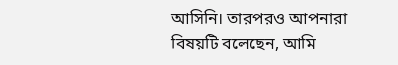আসিনি। তারপরও আপনারা বিষয়টি বলেছেন, আমি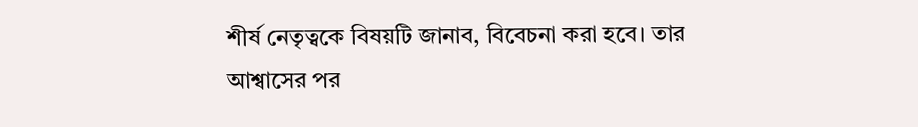শীর্ষ নেতৃত্বকে বিষয়টি জানাব, বিবেচনা করা হবে। তার আশ্বাসের পর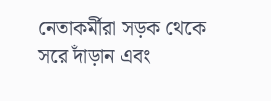নেতাকর্মীরা সড়ক থেকে সরে দাঁড়ান এবং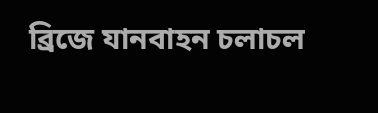ব্রিজে যানবাহন চলাচল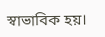স্বাভাবিক হয়।